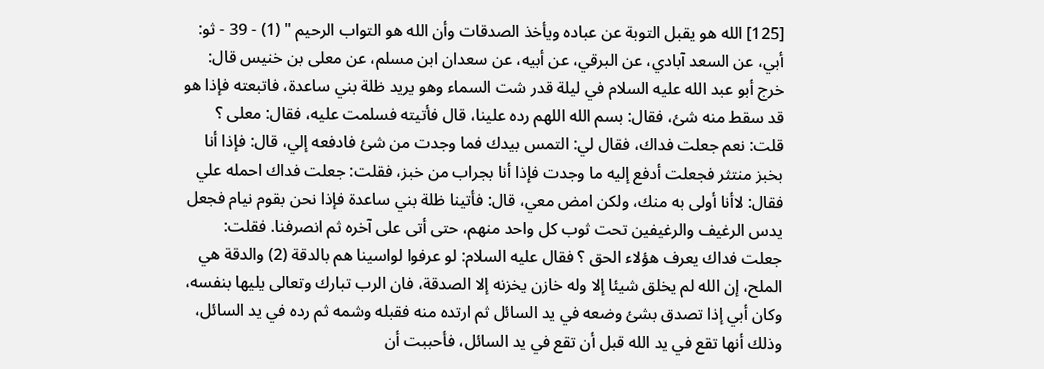[125] الله هو يقبل التوبة عن عباده ويأخذ الصدقات وأن الله هو التواب الرحيم " (1) - 39 - ثو: أبي، عن السعد آبادي، عن البرقي، عن أبيه، عن سعدان ابن مسلم، عن معلى بن خنيس قال: خرج أبو عبد الله عليه السلام في ليلة قدر شت السماء وهو يريد ظلة بني ساعدة، فاتبعته فإذا هو قد سقط منه شئ، فقال: بسم الله اللهم رده علينا، قال فأتيته فسلمت عليه، فقال: معلى ؟ قلت: نعم جعلت فداك، فقال لي: التمس بيدك فما وجدت من شئ فادفعه إلي، قال: فإذا أنا بخبز منتثر فجعلت أدفع إليه ما وجدت فإذا أنا بجراب من خبز، فقلت: جعلت فداك احمله علي فقال: لاأنا أولى به منك، ولكن امض معي، قال: فأتينا ظلة بني ساعدة فإذا نحن بقوم نيام فجعل يدس الرغيف والرغيفين تحت ثوب كل واحد منهم، حتى أتى على آخره ثم انصرفنا. فقلت: جعلت فداك يعرف هؤلاء الحق ؟ فقال عليه السلام: لو عرفوا لواسينا هم بالدقة (2) والدقة هي الملح، إن الله لم يخلق شيئا إلا وله خازن يخزنه إلا الصدقة، فان الرب تبارك وتعالى يليها بنفسه، وكان أبي إذا تصدق بشئ وضعه في يد السائل ثم ارتده منه فقبله وشمه ثم رده في يد السائل، وذلك أنها تقع في يد الله قبل أن تقع في يد السائل، فأحببت أن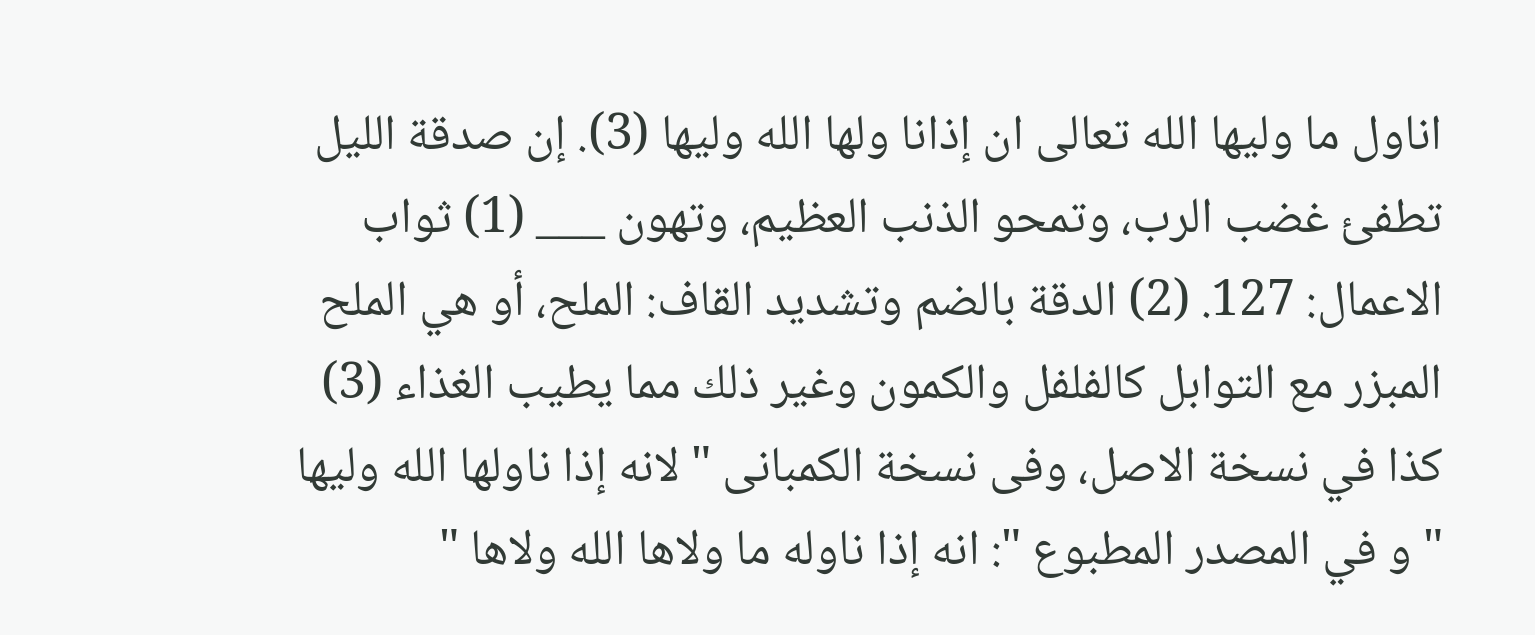اناول ما وليها الله تعالى ان إذانا ولها الله وليها (3). إن صدقة الليل تطفئ غضب الرب، وتمحو الذنب العظيم، وتهون ___ (1) ثواب الاعمال: 127. (2) الدقة بالضم وتشديد القاف: الملح، أو هي الملح المبزر مع التوابل كالفلفل والكمون وغير ذلك مما يطيب الغذاء (3) كذا في نسخة الاصل، وفى نسخة الكمبانى " لانه إذا ناولها الله وليها " و في المصدر المطبوع ": انه إذا ناوله ما ولاها الله ولاها "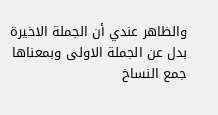والظاهر عندي أن الجملة الاخيرة بدل عن الجملة الاولى وبمعناها جمع النساخ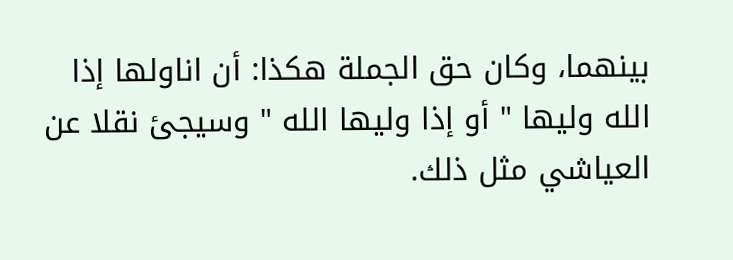بينهما، وكان حق الجملة هكذا: أن اناولها إذا الله وليها " أو إذا وليها الله " وسيجئ نقلا عن العياشي مثل ذلك.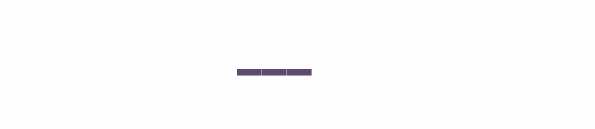___